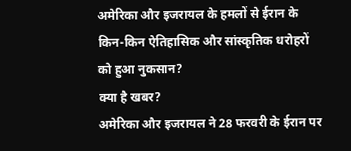अमेरिका और इजरायल के हमलों से ईरान के किन-किन ऐतिहासिक और सांस्कृतिक धरोहरों को हुआ नुकसान?
क्या है खबर?
अमेरिका और इजरायल ने 28 फरवरी के ईरान पर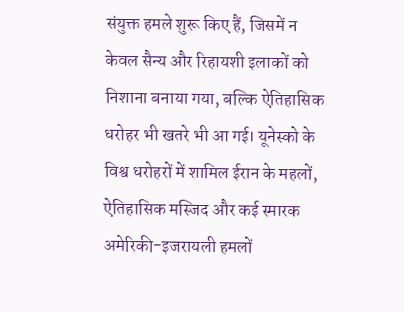संयुक्त हमले शुरू किए हैं, जिसमें न केवल सैन्य और रिहायशी इलाकों को निशाना बनाया गया, बल्कि ऐतिहासिक धरोहर भी खतरे भी आ गई। यूनेस्को के विश्व धरोहरों में शामिल ईरान के महलों, ऐतिहासिक मस्जिद और कई स्मारक अमेरिकी-इजरायली हमलों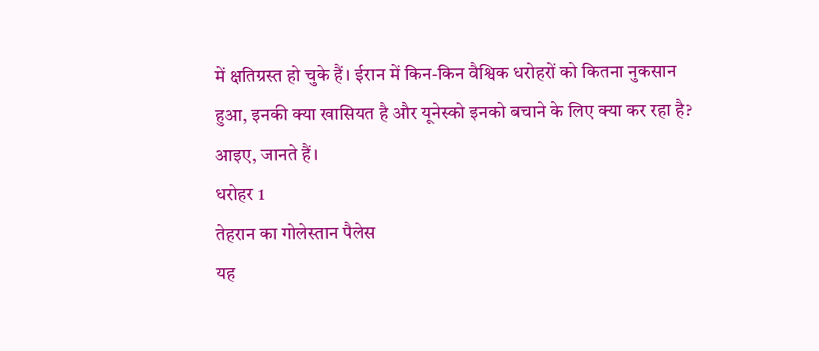में क्षतिग्रस्त हो चुके हैं। ईरान में किन-किन वैश्विक धरोहरों को कितना नुकसान हुआ, इनकी क्या खासियत है और यूनेस्को इनको बचाने के लिए क्या कर रहा है? आइए, जानते हैं।
धरोहर 1
तेहरान का गोलेस्तान पैलेस
यह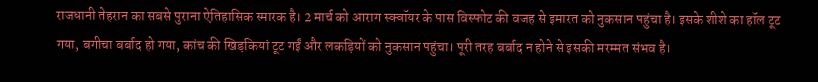राजधानी तेहरान का सबसे पुराना ऐतिहासिक स्मारक है। 2 मार्च को आराग स्क्वॉयर के पास विस्फोट की वजह से इमारत को नुकसान पहुंचा है। इसके शीशे का हॉल टूट गया, बगीचा बर्बाद हो गया, कांच की खिड़कियां टूट गईं और लकड़ियों को नुकसान पहुंचा। पूरी तरह बर्बाद न होने से इसकी मरम्मत संभव है।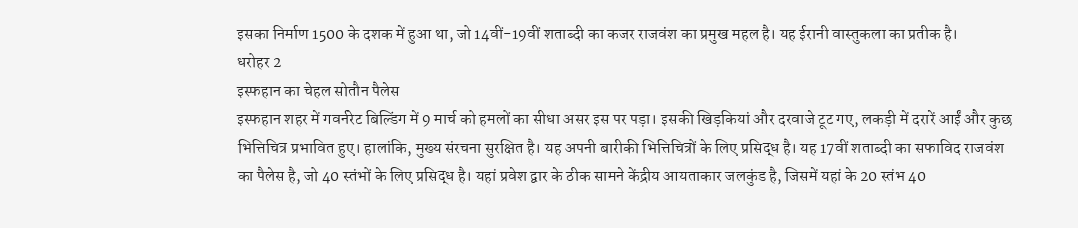इसका निर्माण 1500 के दशक में हुआ था, जो 14वीं-19वीं शताब्दी का कजर राजवंश का प्रमुख महल है। यह ईरानी वास्तुकला का प्रतीक है।
धरोहर 2
इस्फहान का चेहल सोतौन पैलेस
इस्फहान शहर में गवर्नरेट बिल्डिंग में 9 मार्च को हमलों का सीधा असर इस पर पड़ा। इसकी खिड़कियां और दरवाजे टूट गए, लकड़ी में दरारें आईं और कुछ भित्तिचित्र प्रभावित हुए। हालांकि, मुख्य संरचना सुरक्षित है। यह अपनी बारीकी भित्तिचित्रों के लिए प्रसिद्ध है। यह 17वीं शताब्दी का सफाविद राजवंश का पैलेस है, जो 40 स्तंभों के लिए प्रसिद्ध है। यहां प्रवेश द्वार के ठीक सामने केंद्रीय आयताकार जलकुंड है, जिसमें यहां के 20 स्तंभ 40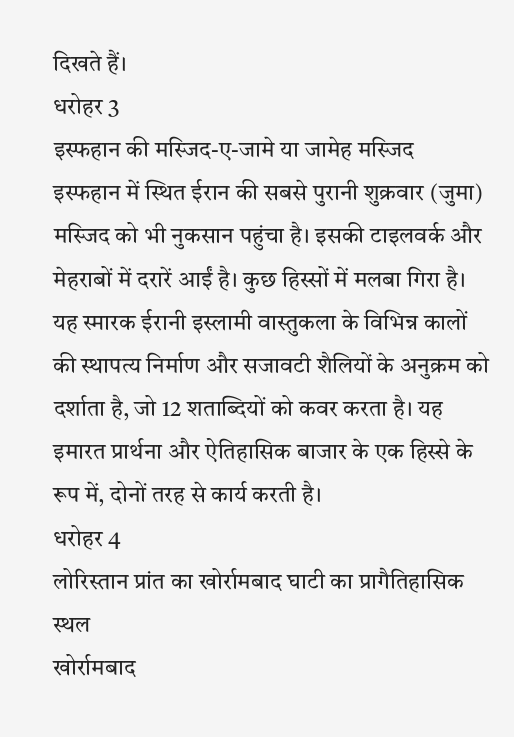दिखते हैं।
धरोहर 3
इस्फहान की मस्जिद-ए-जामे या जामेह मस्जिद
इस्फहान में स्थित ईरान की सबसे पुरानी शुक्रवार (जुमा) मस्जिद को भी नुकसान पहुंचा है। इसकी टाइलवर्क और मेहराबों में दरारें आईं है। कुछ हिस्सों में मलबा गिरा है। यह स्मारक ईरानी इस्लामी वास्तुकला के विभिन्न कालों की स्थापत्य निर्माण और सजावटी शैलियों के अनुक्रम को दर्शाता है, जो 12 शताब्दियों को कवर करता है। यह इमारत प्रार्थना और ऐतिहासिक बाजार के एक हिस्से के रूप में, दोनों तरह से कार्य करती है।
धरोहर 4
लोरिस्तान प्रांत का खोर्रामबाद घाटी का प्रागैतिहासिक स्थल
खोर्रामबाद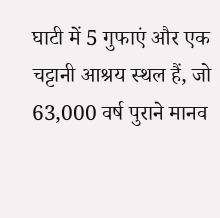घाटी में 5 गुफाएं और एक चट्टानी आश्रय स्थल हैं, जो 63,000 वर्ष पुराने मानव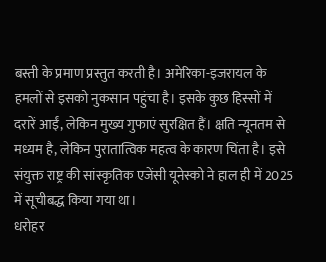बस्ती के प्रमाण प्रस्तुत करती है। अमेरिका-इजरायल के हमलों से इसको नुकसान पहुंचा है। इसके कुछ हिस्सों में दरारें आईं, लेकिन मुख्य गुफाएं सुरक्षित हैं। क्षति न्यूनतम से मध्यम है, लेकिन पुरातात्विक महत्व के कारण चिंता है। इसे संयुक्त राष्ट्र की सांस्कृतिक एजेंसी यूनेस्को ने हाल ही में 2025 में सूचीबद्ध किया गया था।
धरोहर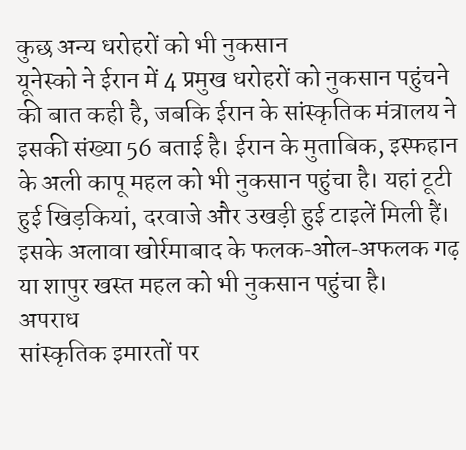कुछ अन्य धरोहरों को भी नुकसान
यूनेस्को ने ईरान में 4 प्रमुख धरोहरों को नुकसान पहुंचने की बात कही है, जबकि ईरान के सांस्कृतिक मंत्रालय ने इसकी संख्या 56 बताई है। ईरान के मुताबिक, इस्फहान के अली कापू महल को भी नुकसान पहुंचा है। यहां टूटी हुई खिड़कियां, दरवाजे और उखड़ी हुई टाइलें मिली हैं। इसके अलावा खोर्रमाबाद के फलक‑ओल‑अफलक गढ़ या शापुर खस्त महल को भी नुकसान पहुंचा है।
अपराध
सांस्कृतिक इमारतों पर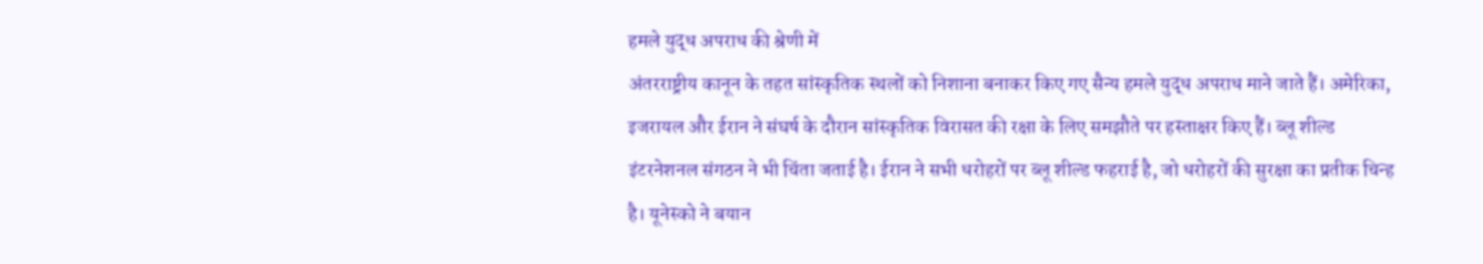हमले युद्ध अपराध की श्रेणी में
अंतरराष्ट्रीय कानून के तहत सांस्कृतिक स्थलों को निशाना बनाकर किए गए सैन्य हमले युद्ध अपराध माने जाते हैं। अमेरिका, इजरायल और ईरान ने संघर्ष के दौरान सांस्कृतिक विरासत की रक्षा के लिए समझौते पर हस्ताक्षर किए हैं। ब्लू शील्ड इंटरनेशनल संगठन ने भी चिंता जताई है। ईरान ने सभी धरोहरों पर ब्लू शील्ड फहराई है, जो धरोहरों की सुरक्षा का प्रतीक चिन्ह है। यूनेस्को ने बयान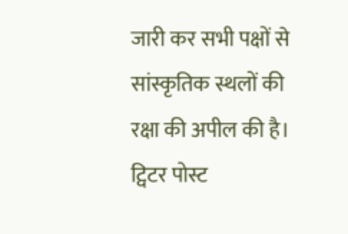जारी कर सभी पक्षों से सांस्कृतिक स्थलों की रक्षा की अपील की है।
ट्विटर पोस्ट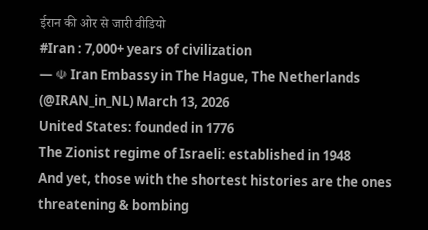ईरान की ओर से जारी वीडियो
#Iran : 7,000+ years of civilization
— ☫ Iran Embassy in The Hague, The Netherlands (@IRAN_in_NL) March 13, 2026
United States: founded in 1776
The Zionist regime of Israeli: established in 1948
And yet, those with the shortest histories are the ones threatening & bombing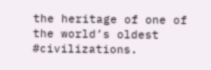the heritage of one of the world’s oldest #civilizations.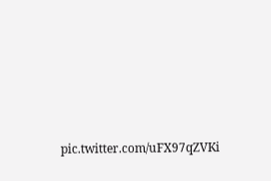pic.twitter.com/uFX97qZVKi